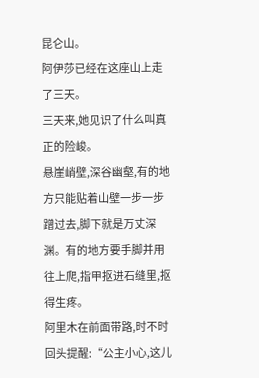昆仑山。
阿伊莎已经在这座山上走了三天。
三天来,她见识了什么叫真正的险峻。
悬崖峭壁,深谷幽壑,有的地方只能贴着山壁一步一步蹭过去,脚下就是万丈深渊。有的地方要手脚并用往上爬,指甲抠进石缝里,抠得生疼。
阿里木在前面带路,时不时回头提醒:“公主小心,这儿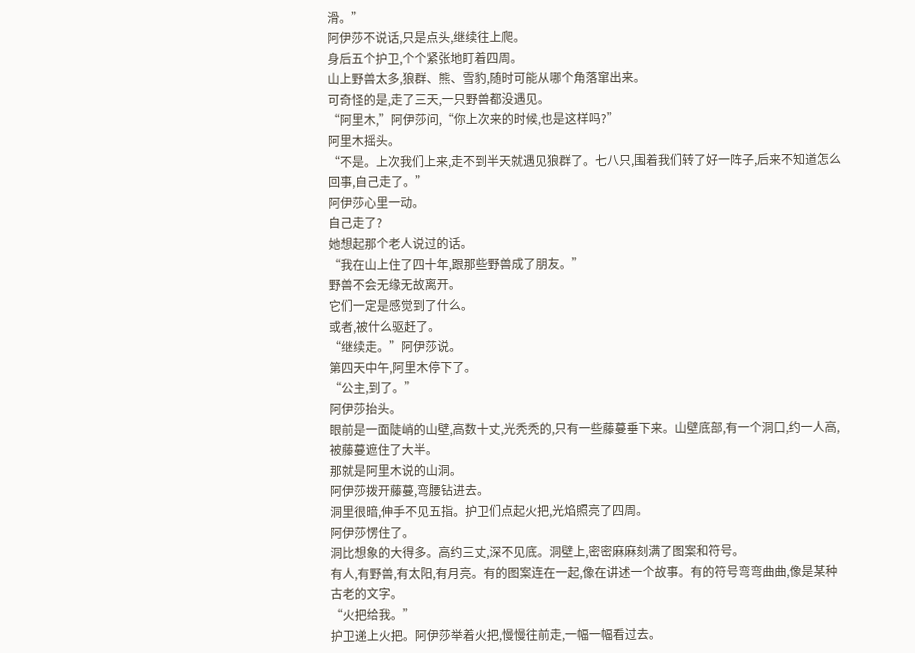滑。”
阿伊莎不说话,只是点头,继续往上爬。
身后五个护卫,个个紧张地盯着四周。
山上野兽太多,狼群、熊、雪豹,随时可能从哪个角落窜出来。
可奇怪的是,走了三天,一只野兽都没遇见。
“阿里木,”阿伊莎问,“你上次来的时候,也是这样吗?”
阿里木摇头。
“不是。上次我们上来,走不到半天就遇见狼群了。七八只,围着我们转了好一阵子,后来不知道怎么回事,自己走了。”
阿伊莎心里一动。
自己走了?
她想起那个老人说过的话。
“我在山上住了四十年,跟那些野兽成了朋友。”
野兽不会无缘无故离开。
它们一定是感觉到了什么。
或者,被什么驱赶了。
“继续走。”阿伊莎说。
第四天中午,阿里木停下了。
“公主,到了。”
阿伊莎抬头。
眼前是一面陡峭的山壁,高数十丈,光秃秃的,只有一些藤蔓垂下来。山壁底部,有一个洞口,约一人高,被藤蔓遮住了大半。
那就是阿里木说的山洞。
阿伊莎拨开藤蔓,弯腰钻进去。
洞里很暗,伸手不见五指。护卫们点起火把,光焰照亮了四周。
阿伊莎愣住了。
洞比想象的大得多。高约三丈,深不见底。洞壁上,密密麻麻刻满了图案和符号。
有人,有野兽,有太阳,有月亮。有的图案连在一起,像在讲述一个故事。有的符号弯弯曲曲,像是某种古老的文字。
“火把给我。”
护卫递上火把。阿伊莎举着火把,慢慢往前走,一幅一幅看过去。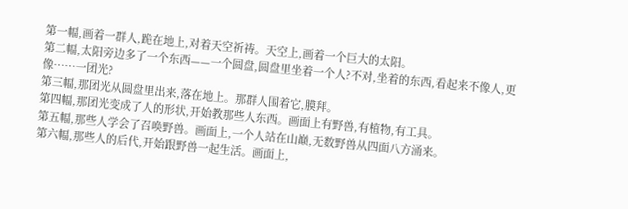第一幅,画着一群人,跪在地上,对着天空祈祷。天空上,画着一个巨大的太阳。
第二幅,太阳旁边多了一个东西——一个圆盘,圆盘里坐着一个人?不对,坐着的东西,看起来不像人,更像……一团光?
第三幅,那团光从圆盘里出来,落在地上。那群人围着它,膜拜。
第四幅,那团光变成了人的形状,开始教那些人东西。画面上有野兽,有植物,有工具。
第五幅,那些人学会了召唤野兽。画面上,一个人站在山巅,无数野兽从四面八方涌来。
第六幅,那些人的后代,开始跟野兽一起生活。画面上,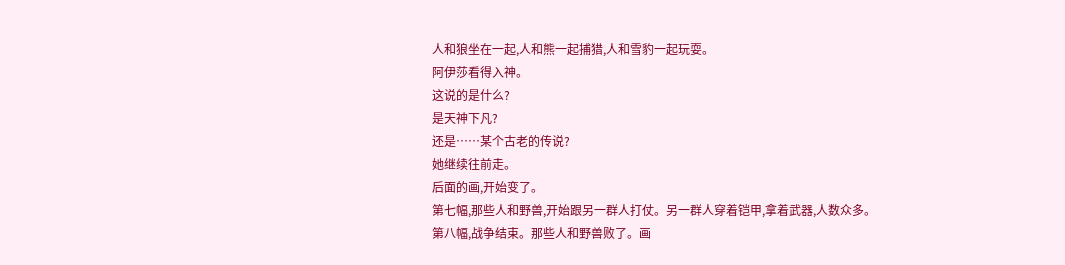人和狼坐在一起,人和熊一起捕猎,人和雪豹一起玩耍。
阿伊莎看得入神。
这说的是什么?
是天神下凡?
还是……某个古老的传说?
她继续往前走。
后面的画,开始变了。
第七幅,那些人和野兽,开始跟另一群人打仗。另一群人穿着铠甲,拿着武器,人数众多。
第八幅,战争结束。那些人和野兽败了。画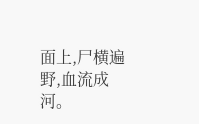面上,尸横遍野,血流成河。